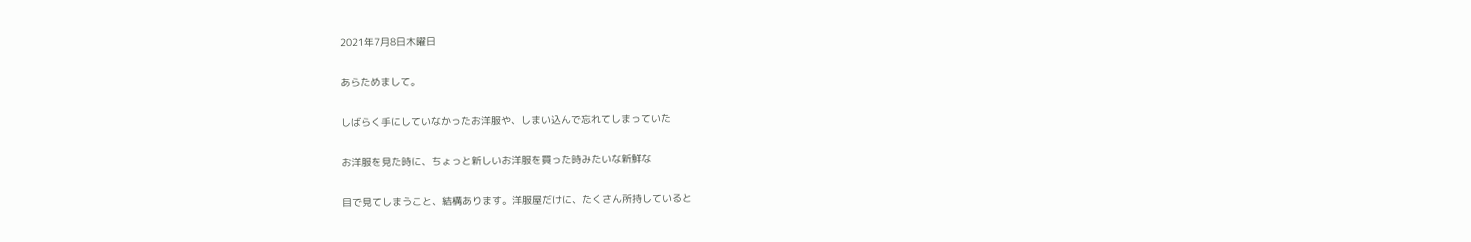2021年7月8日木曜日

あらためまして。

しばらく手にしていなかったお洋服や、しまい込んで忘れてしまっていた

お洋服を見た時に、ちょっと新しいお洋服を買った時みたいな新鮮な

目で見てしまうこと、結構あります。洋服屋だけに、たくさん所持していると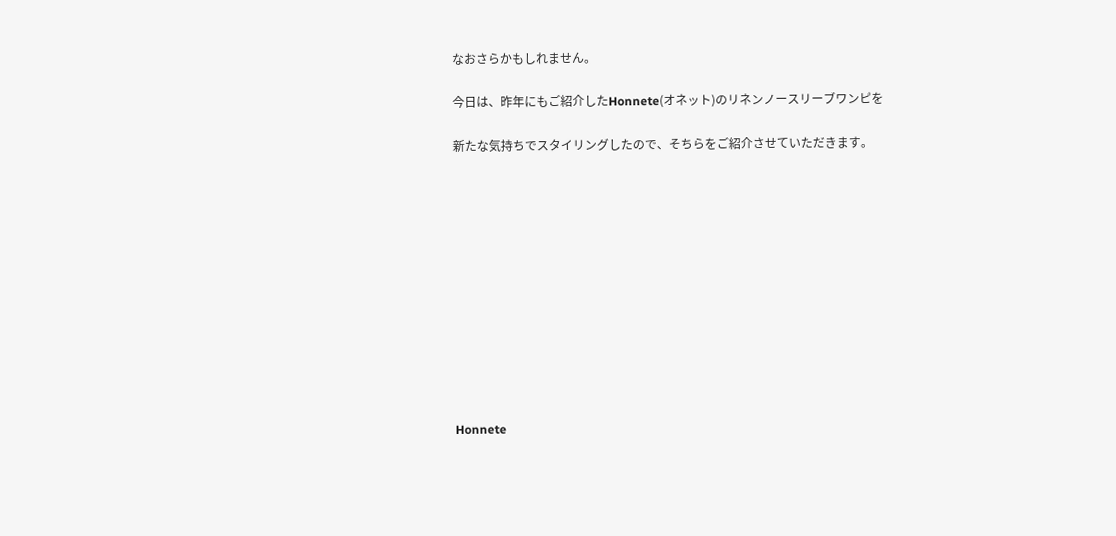なおさらかもしれません。

今日は、昨年にもご紹介したHonnete(オネット)のリネンノースリーブワンピを

新たな気持ちでスタイリングしたので、そちらをご紹介させていただきます。












Honnete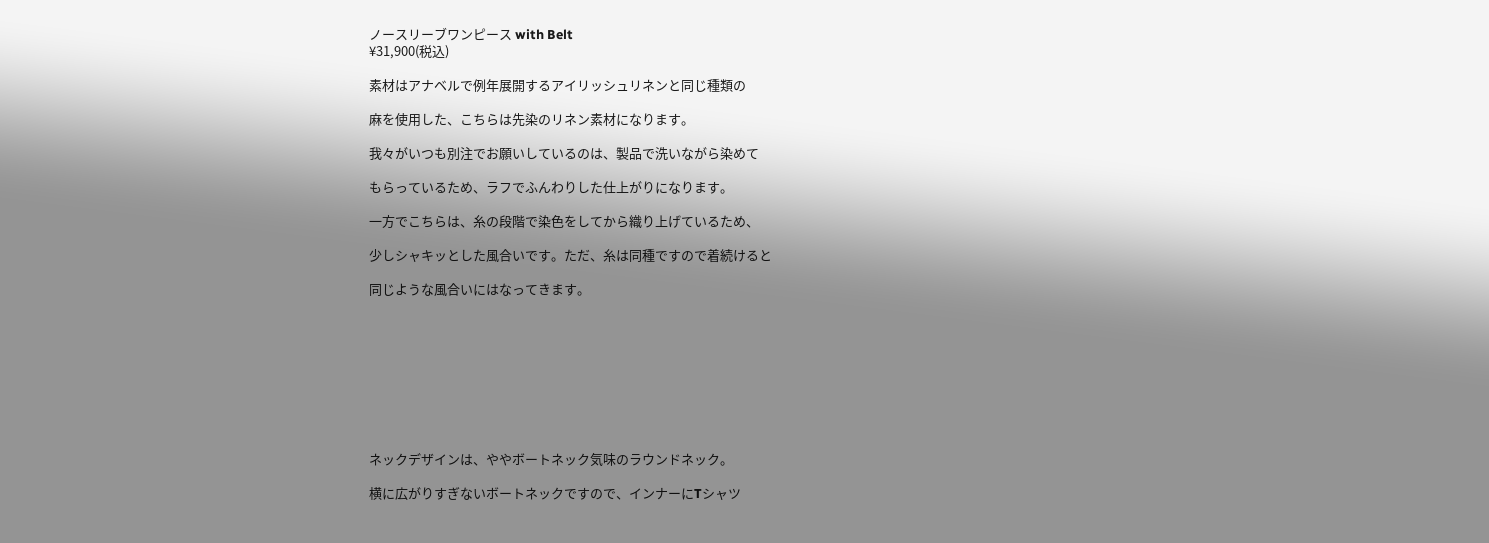ノースリーブワンピース with Belt
¥31,900(税込)

素材はアナベルで例年展開するアイリッシュリネンと同じ種類の

麻を使用した、こちらは先染のリネン素材になります。

我々がいつも別注でお願いしているのは、製品で洗いながら染めて

もらっているため、ラフでふんわりした仕上がりになります。

一方でこちらは、糸の段階で染色をしてから織り上げているため、

少しシャキッとした風合いです。ただ、糸は同種ですので着続けると

同じような風合いにはなってきます。









ネックデザインは、ややボートネック気味のラウンドネック。

横に広がりすぎないボートネックですので、インナーにTシャツ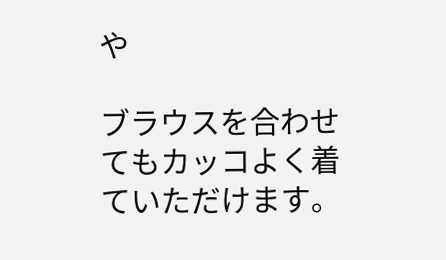や

ブラウスを合わせてもカッコよく着ていただけます。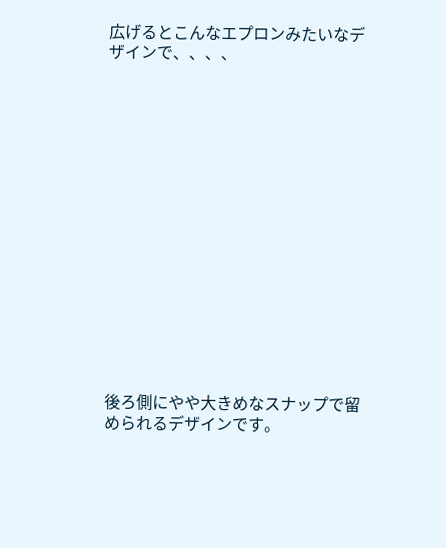広げるとこんなエプロンみたいなデザインで、、、、
















後ろ側にやや大きめなスナップで留められるデザインです。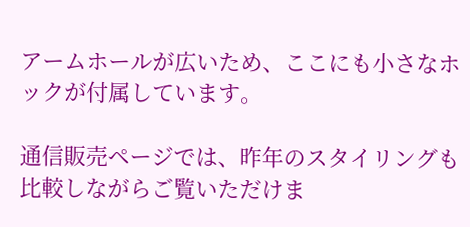アームホールが広いため、ここにも小さなホックが付属しています。

通信販売ページでは、昨年のスタイリングも比較しながらご覧いただけま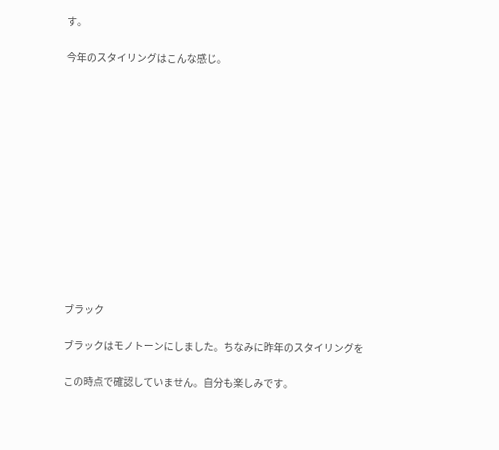す。

今年のスタイリングはこんな感じ。













ブラック

ブラックはモノトーンにしました。ちなみに昨年のスタイリングを

この時点で確認していません。自分も楽しみです。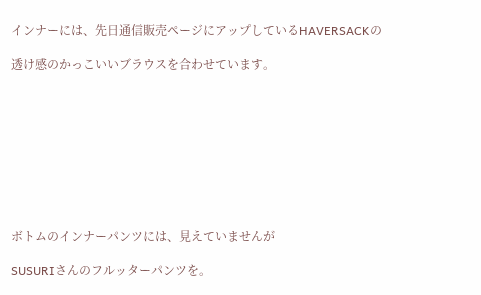インナーには、先日通信販売ページにアップしているHAVERSACKの

透け感のかっこいいブラウスを合わせています。









ボトムのインナーパンツには、見えていませんが

SUSURIさんのフルッターパンツを。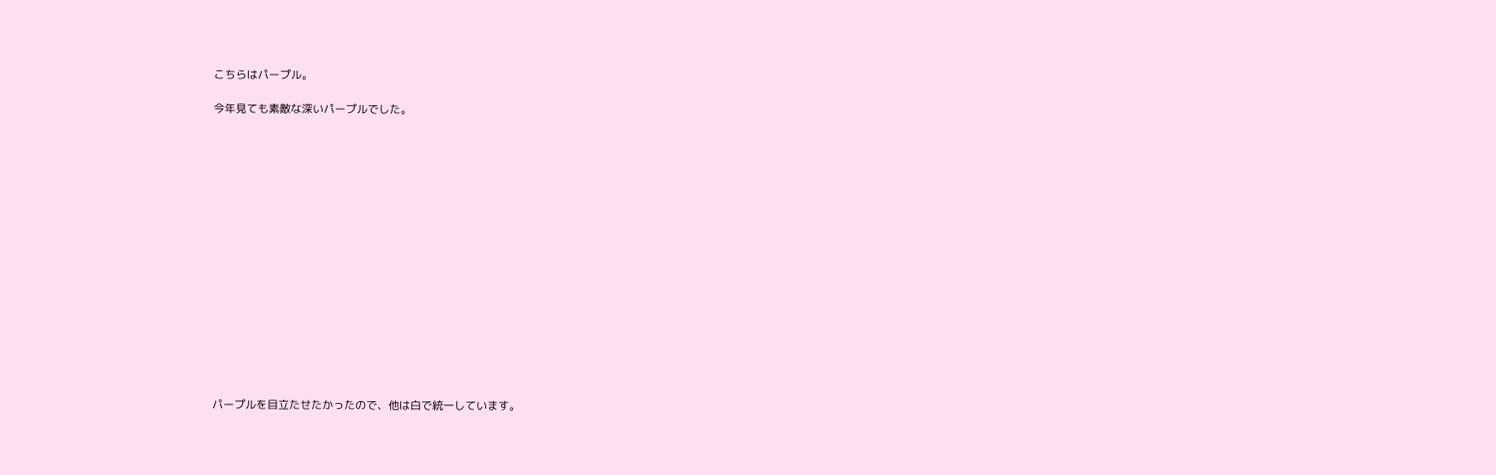こちらはパープル。

今年見ても素敵な深いパープルでした。
















パープルを目立たせたかったので、他は白で統一しています。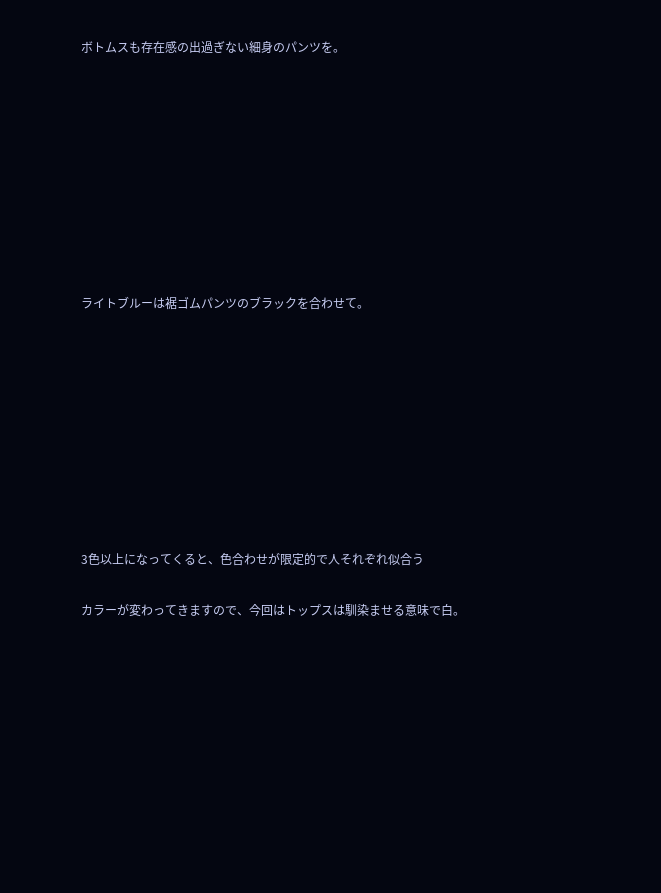ボトムスも存在感の出過ぎない細身のパンツを。









ライトブルーは裾ゴムパンツのブラックを合わせて。









3色以上になってくると、色合わせが限定的で人それぞれ似合う

カラーが変わってきますので、今回はトップスは馴染ませる意味で白。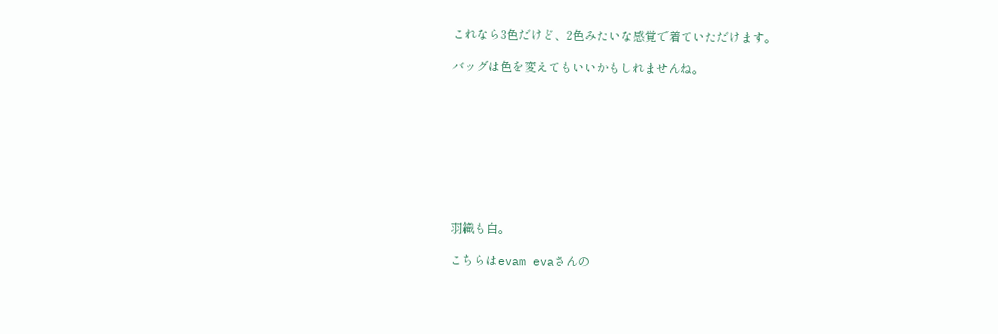これなら3色だけど、2色みたいな感覚で着ていただけます。

バッグは色を変えてもいいかもしれませんね。









羽織も白。

こちらはevam evaさんの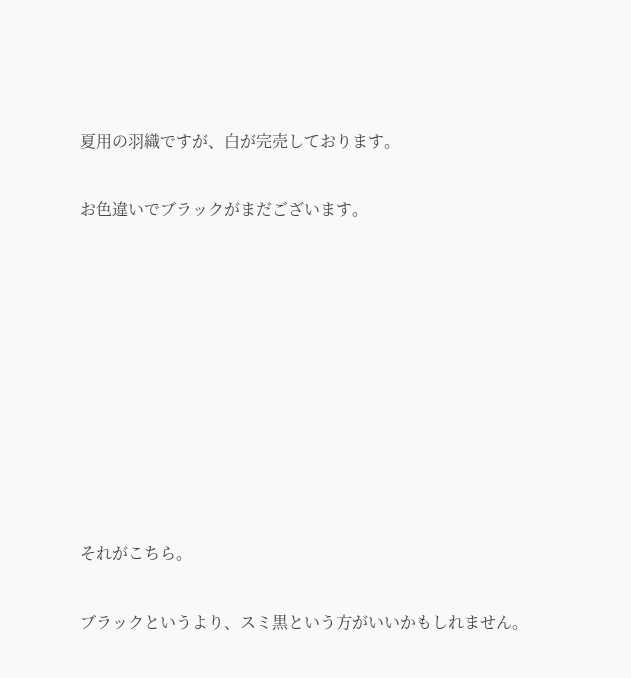夏用の羽織ですが、白が完売しております。

お色違いでブラックがまだございます。









それがこちら。

ブラックというより、スミ黒という方がいいかもしれません。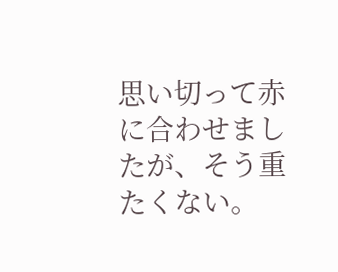思い切って赤に合わせましたが、そう重たくない。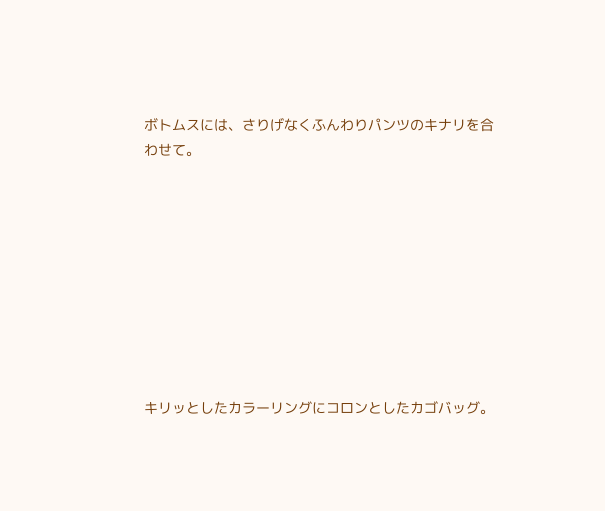ボトムスには、さりげなくふんわりパンツのキナリを合わせて。









キリッとしたカラーリングにコロンとしたカゴバッグ。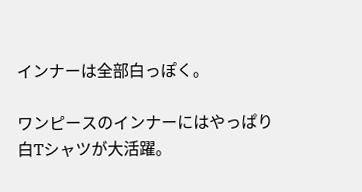インナーは全部白っぽく。

ワンピースのインナーにはやっぱり白Tシャツが大活躍。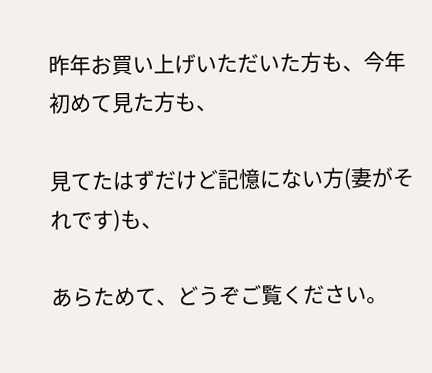昨年お買い上げいただいた方も、今年初めて見た方も、

見てたはずだけど記憶にない方(妻がそれです)も、

あらためて、どうぞご覧ください。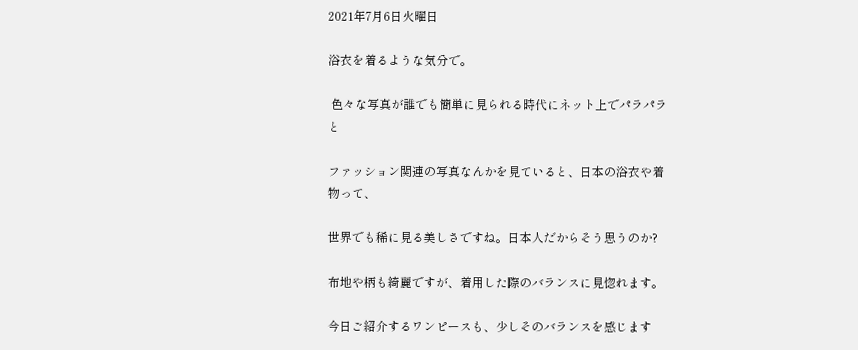2021年7月6日火曜日

浴衣を着るような気分で。

 色々な写真が誰でも簡単に見られる時代にネット上でパラパラと

ファッション関連の写真なんかを見ていると、日本の浴衣や着物って、

世界でも稀に見る美しさですね。日本人だからそう思うのか?

布地や柄も綺麗ですが、着用した際のバランスに見惚れます。

今日ご紹介するワンピースも、少しそのバランスを感じます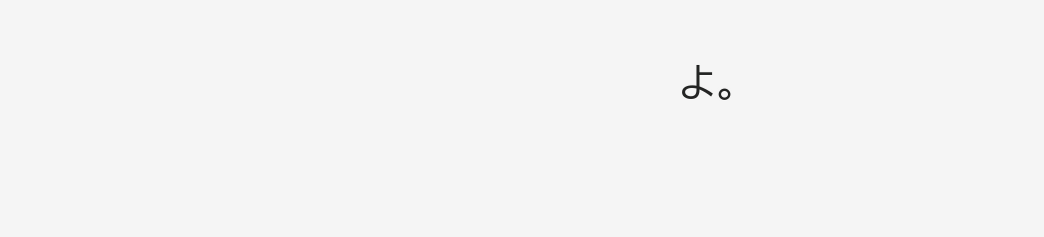よ。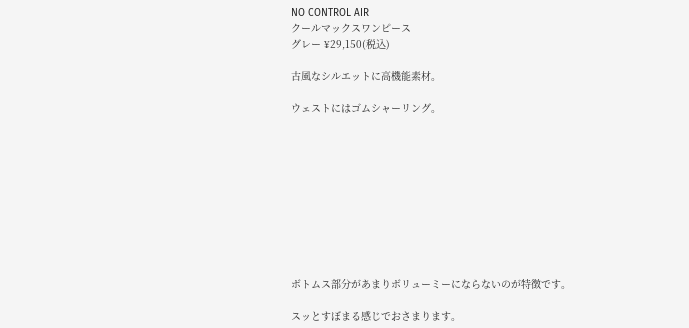NO CONTROL AIR
クールマックスワンピース
グレー ¥29,150(税込)

古風なシルエットに高機能素材。

ウェストにはゴムシャーリング。










ボトムス部分があまりボリューミーにならないのが特徴です。

スッとすぼまる感じでおさまります。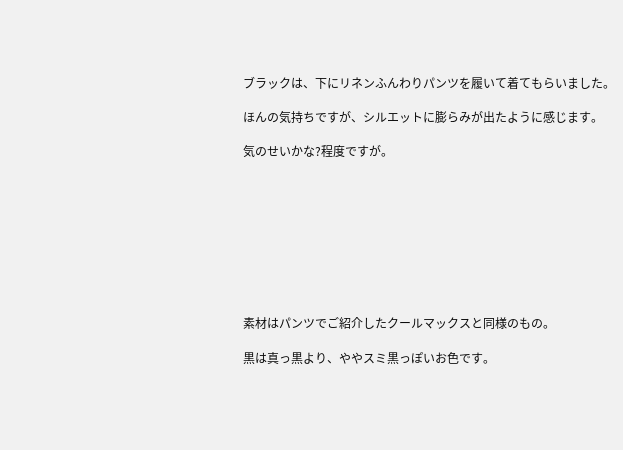ブラックは、下にリネンふんわりパンツを履いて着てもらいました。

ほんの気持ちですが、シルエットに膨らみが出たように感じます。

気のせいかな?程度ですが。









素材はパンツでご紹介したクールマックスと同様のもの。

黒は真っ黒より、ややスミ黒っぽいお色です。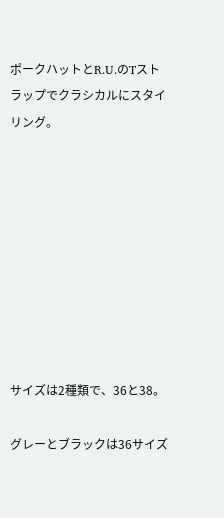ポークハットとR.U.のTストラップでクラシカルにスタイリング。









サイズは2種類で、36と38。

グレーとブラックは36サイズ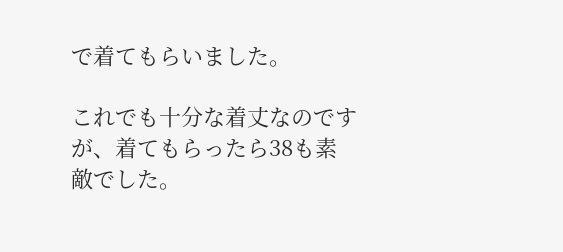で着てもらいました。

これでも十分な着丈なのですが、着てもらったら38も素敵でした。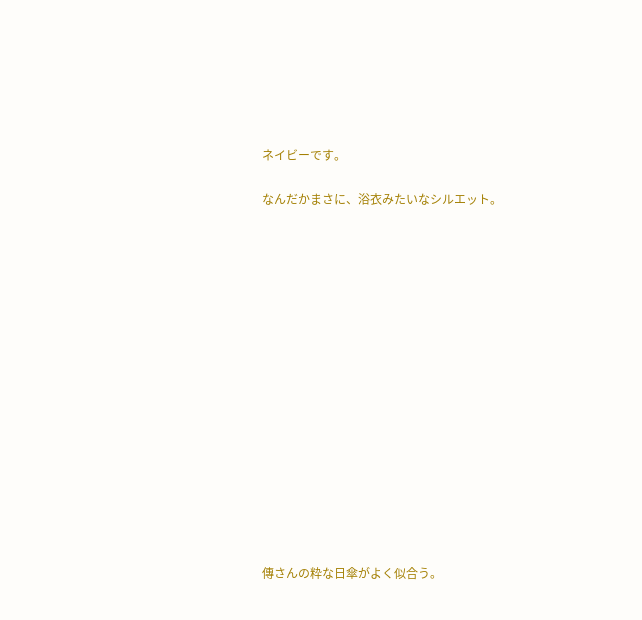ネイビーです。

なんだかまさに、浴衣みたいなシルエット。
















傳さんの粋な日傘がよく似合う。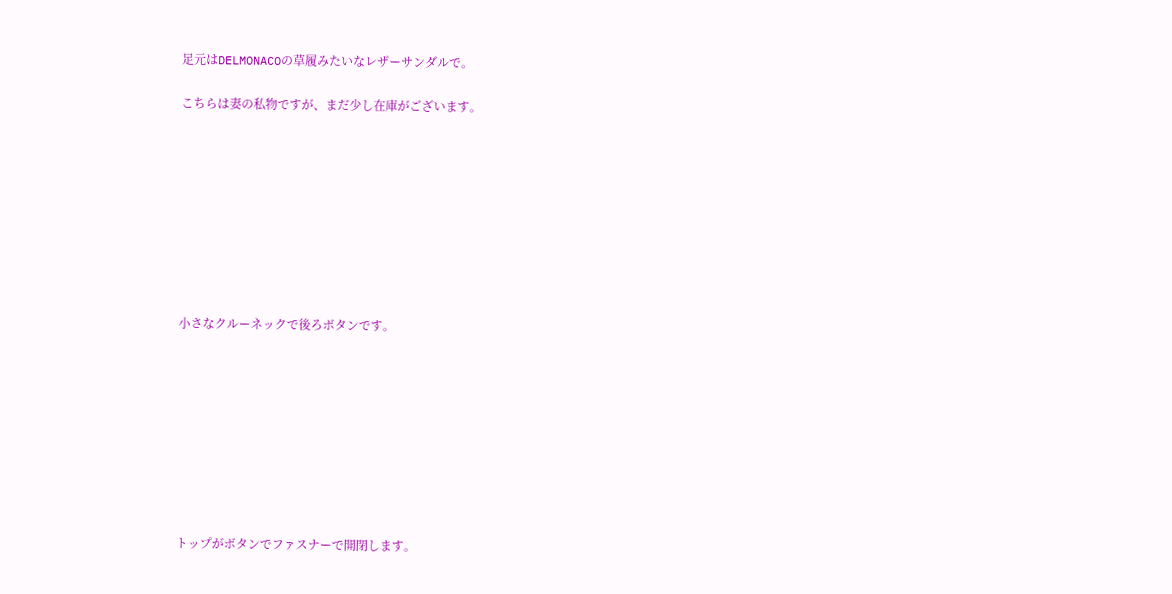足元はDELMONACOの草履みたいなレザーサンダルで。

こちらは妻の私物ですが、まだ少し在庫がございます。









小さなクルーネックで後ろボタンです。









トップがボタンでファスナーで開閉します。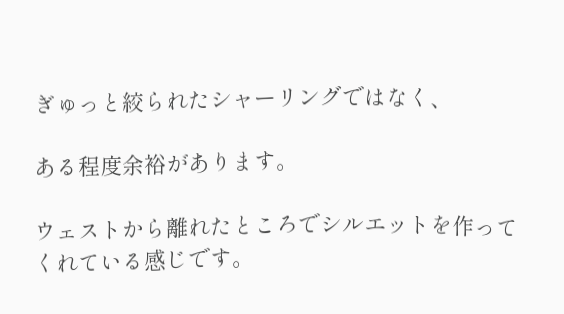ぎゅっと絞られたシャーリングではなく、

ある程度余裕があります。

ウェストから離れたところでシルエットを作ってくれている感じです。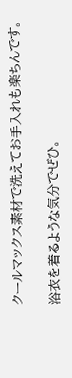クールマックス素材で洗えてお手入れも楽ちんです。

浴衣を着るような気分でぜひ。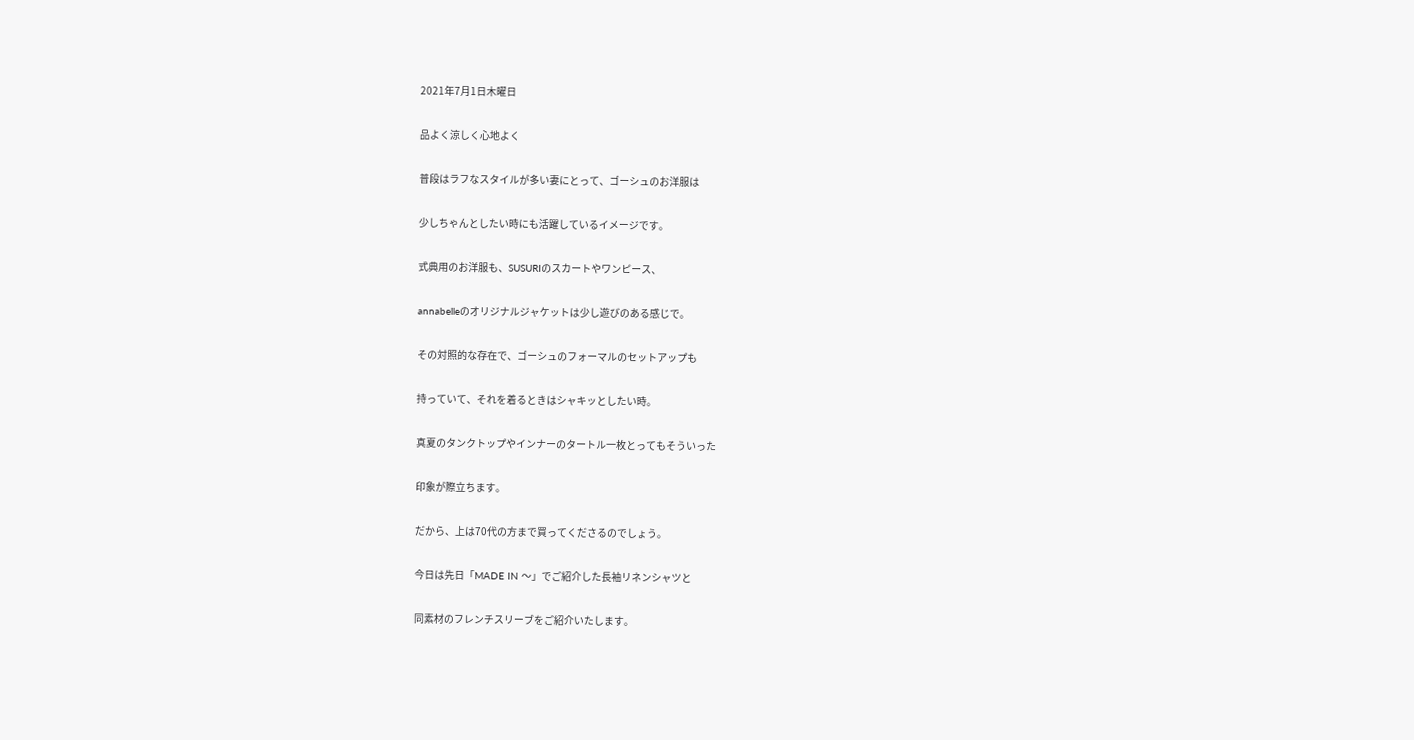2021年7月1日木曜日

品よく涼しく心地よく

普段はラフなスタイルが多い妻にとって、ゴーシュのお洋服は

少しちゃんとしたい時にも活躍しているイメージです。

式典用のお洋服も、SUSURIのスカートやワンピース、

annabelleのオリジナルジャケットは少し遊びのある感じで。

その対照的な存在で、ゴーシュのフォーマルのセットアップも

持っていて、それを着るときはシャキッとしたい時。

真夏のタンクトップやインナーのタートル一枚とってもそういった

印象が際立ちます。

だから、上は70代の方まで買ってくださるのでしょう。

今日は先日「MADE IN 〜」でご紹介した長袖リネンシャツと

同素材のフレンチスリーブをご紹介いたします。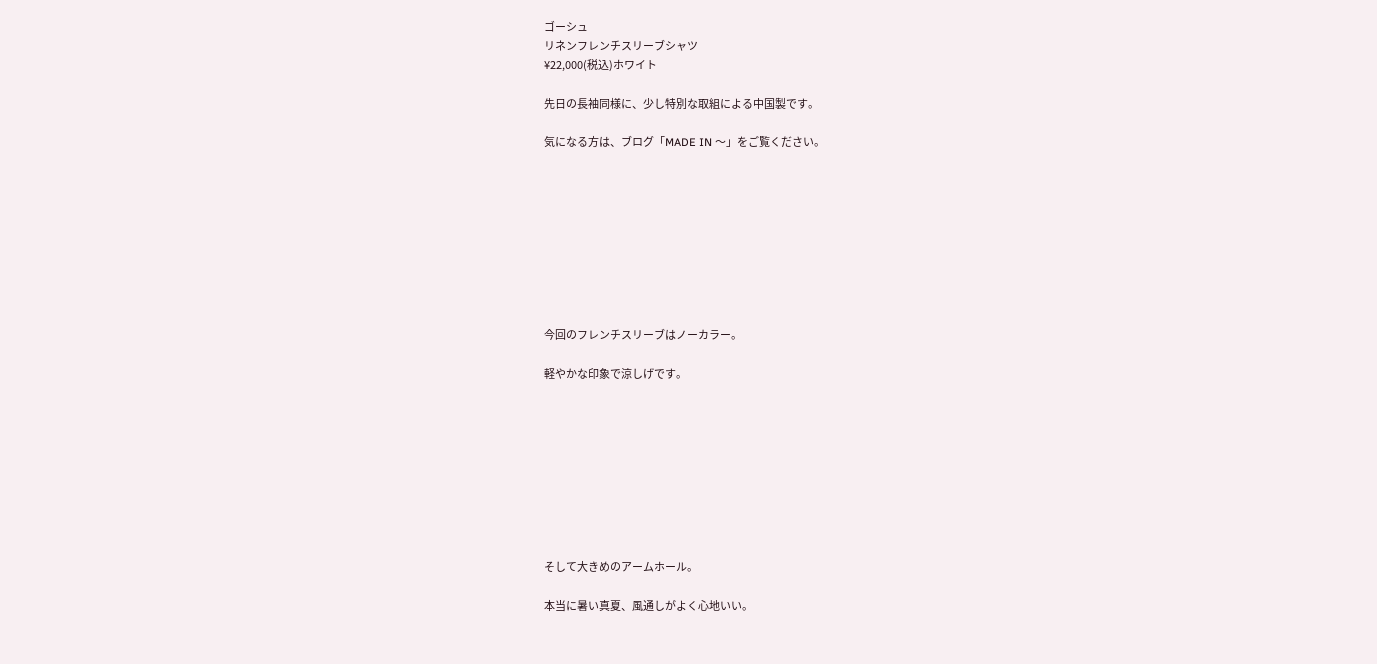ゴーシュ
リネンフレンチスリーブシャツ
¥22,000(税込)ホワイト

先日の長袖同様に、少し特別な取組による中国製です。

気になる方は、ブログ「MADE IN 〜」をご覧ください。









今回のフレンチスリーブはノーカラー。

軽やかな印象で涼しげです。









そして大きめのアームホール。

本当に暑い真夏、風通しがよく心地いい。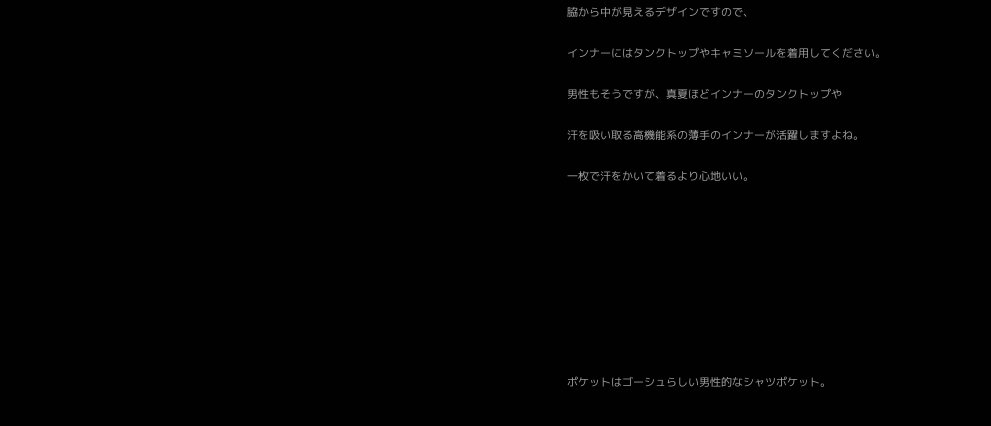脇から中が見えるデザインですので、

インナーにはタンクトップやキャミソールを着用してください。

男性もそうですが、真夏ほどインナーのタンクトップや

汗を吸い取る高機能系の薄手のインナーが活躍しますよね。

一枚で汗をかいて着るより心地いい。









ポケットはゴーシュらしい男性的なシャツポケット。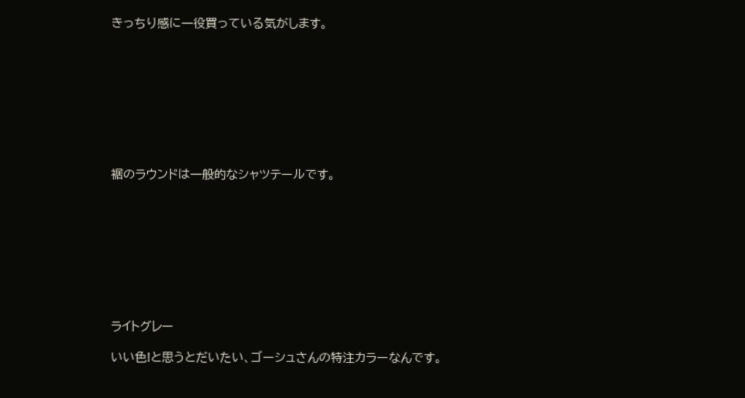きっちり感に一役買っている気がします。









裾のラウンドは一般的なシャツテールです。









ライトグレー

いい色!と思うとだいたい、ゴーシュさんの特注カラーなんです。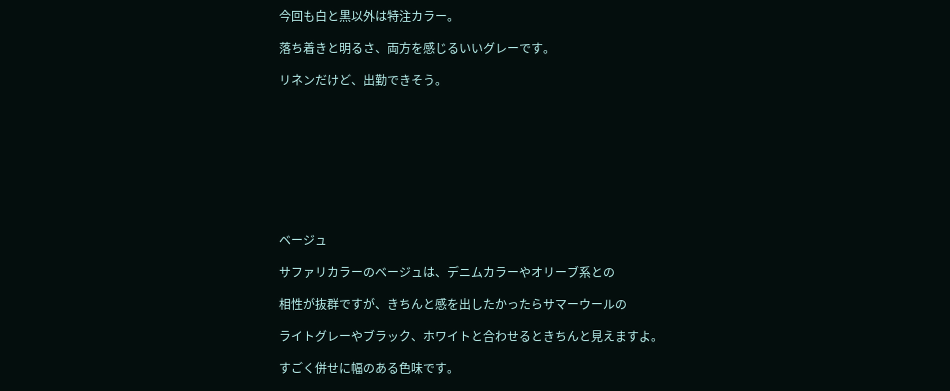今回も白と黒以外は特注カラー。

落ち着きと明るさ、両方を感じるいいグレーです。

リネンだけど、出勤できそう。









ベージュ

サファリカラーのベージュは、デニムカラーやオリーブ系との

相性が抜群ですが、きちんと感を出したかったらサマーウールの

ライトグレーやブラック、ホワイトと合わせるときちんと見えますよ。

すごく併せに幅のある色味です。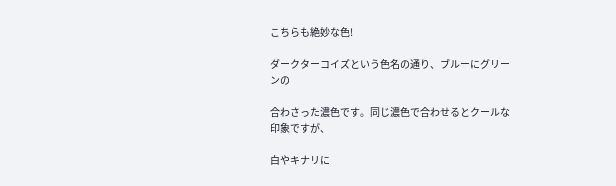こちらも絶妙な色!

ダークターコイズという色名の通り、ブルーにグリーンの

合わさった濃色です。同じ濃色で合わせるとクールな印象ですが、

白やキナリに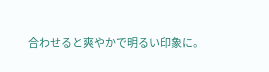合わせると爽やかで明るい印象に。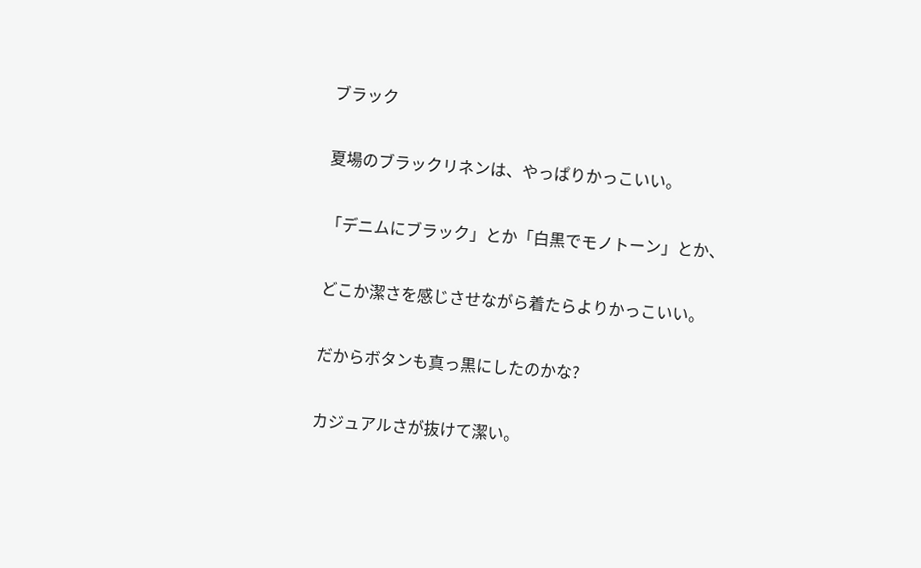ブラック

夏場のブラックリネンは、やっぱりかっこいい。

「デニムにブラック」とか「白黒でモノトーン」とか、

どこか潔さを感じさせながら着たらよりかっこいい。

だからボタンも真っ黒にしたのかな?

カジュアルさが抜けて潔い。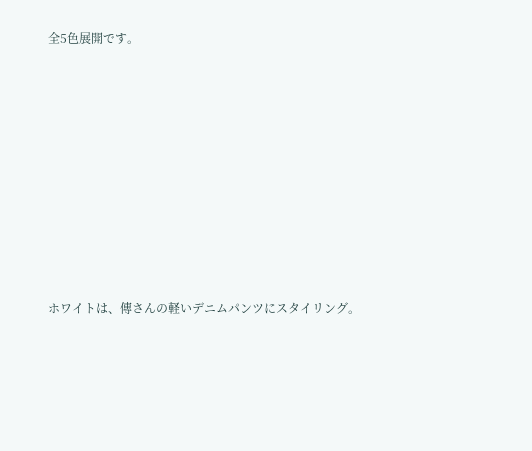全5色展開です。










ホワイトは、傳さんの軽いデニムパンツにスタイリング。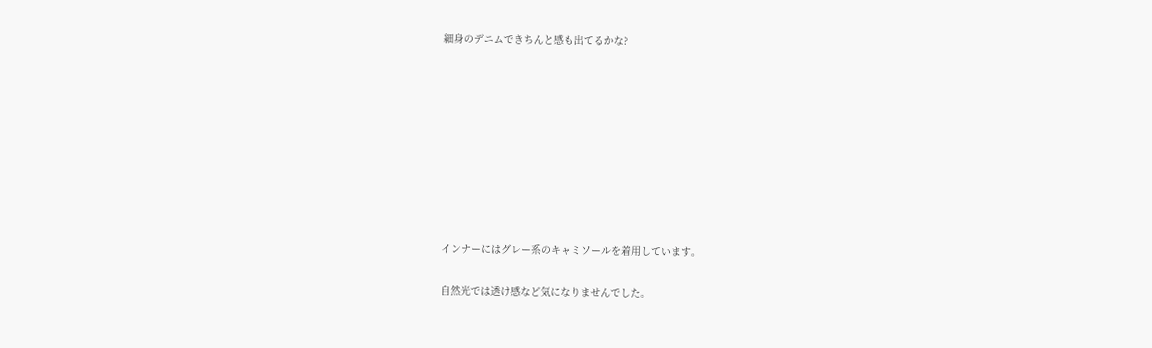細身のデニムできちんと感も出てるかな?









インナーにはグレー系のキャミソールを着用しています。

自然光では透け感など気になりませんでした。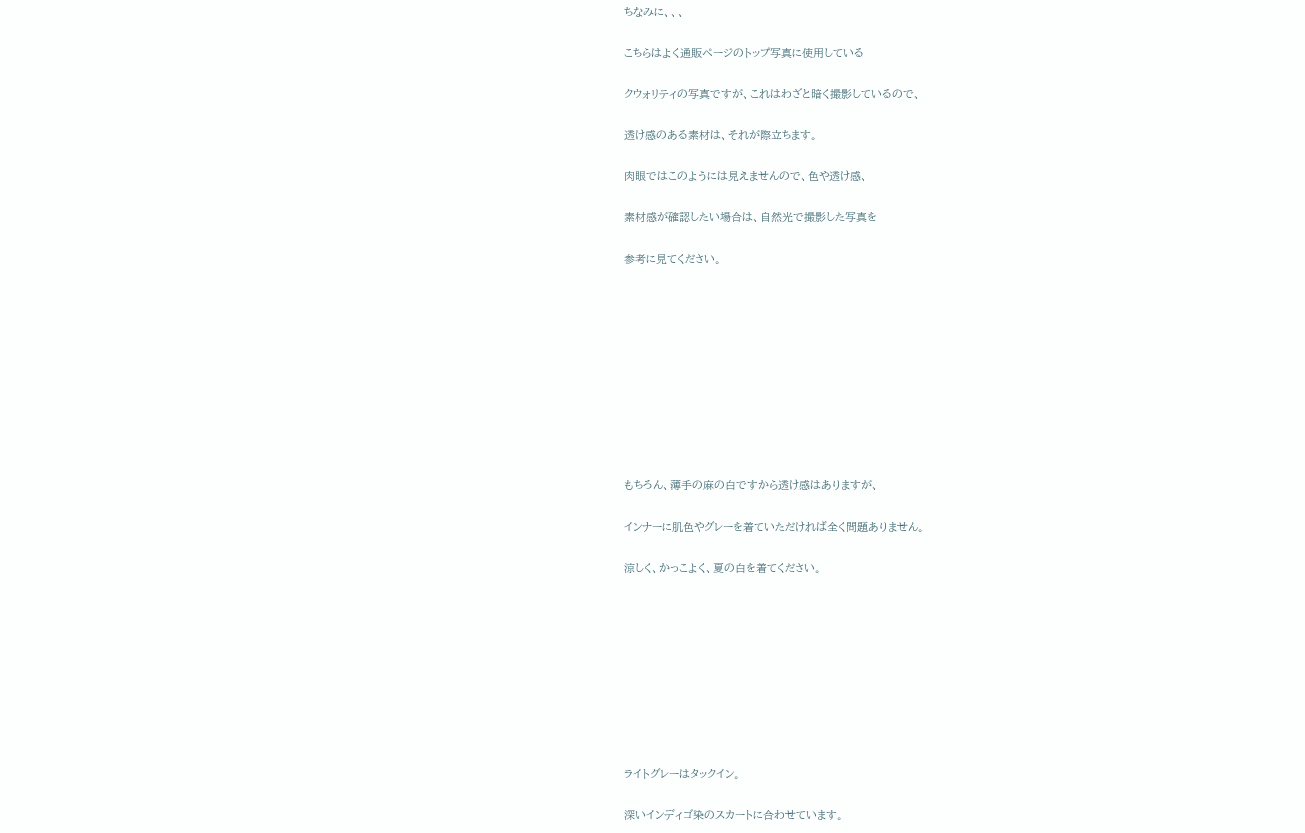ちなみに、、、

こちらはよく通販ページのトップ写真に使用している

クウォリティの写真ですが、これはわざと暗く撮影しているので、

透け感のある素材は、それが際立ちます。

肉眼ではこのようには見えませんので、色や透け感、

素材感が確認したい場合は、自然光で撮影した写真を

参考に見てください。










もちろん、薄手の麻の白ですから透け感はありますが、

インナーに肌色やグレーを着ていただければ全く問題ありません。

涼しく、かっこよく、夏の白を着てください。









ライトグレーはタックイン。

深いインディゴ染のスカートに合わせています。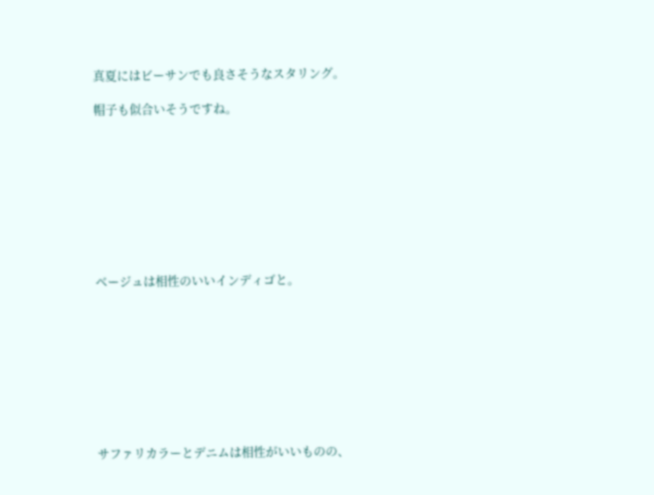真夏にはビーサンでも良さそうなスタリング。

帽子も似合いそうですね。









ベージュは相性のいいインディゴと。









サファリカラーとデニムは相性がいいものの、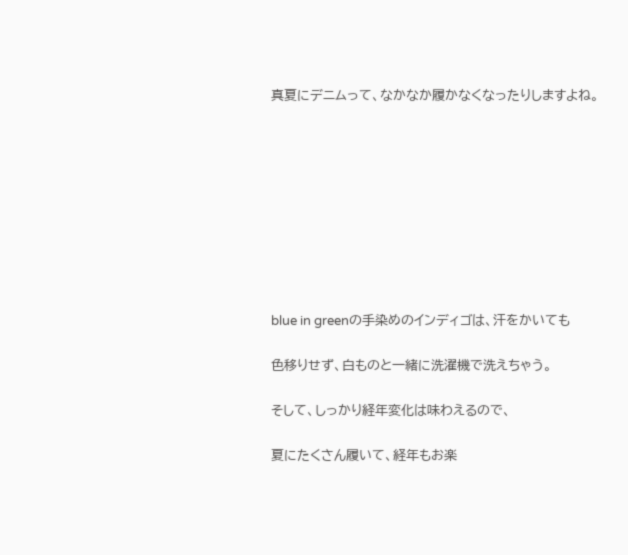真夏にデニムって、なかなか履かなくなったりしますよね。









blue in greenの手染めのインディゴは、汗をかいても

色移りせず、白ものと一緒に洗濯機で洗えちゃう。

そして、しっかり経年変化は味わえるので、

夏にたくさん履いて、経年もお楽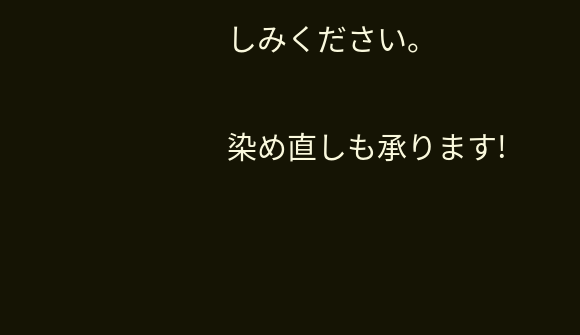しみください。

染め直しも承ります!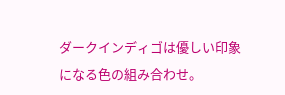ダークインディゴは優しい印象になる色の組み合わせ。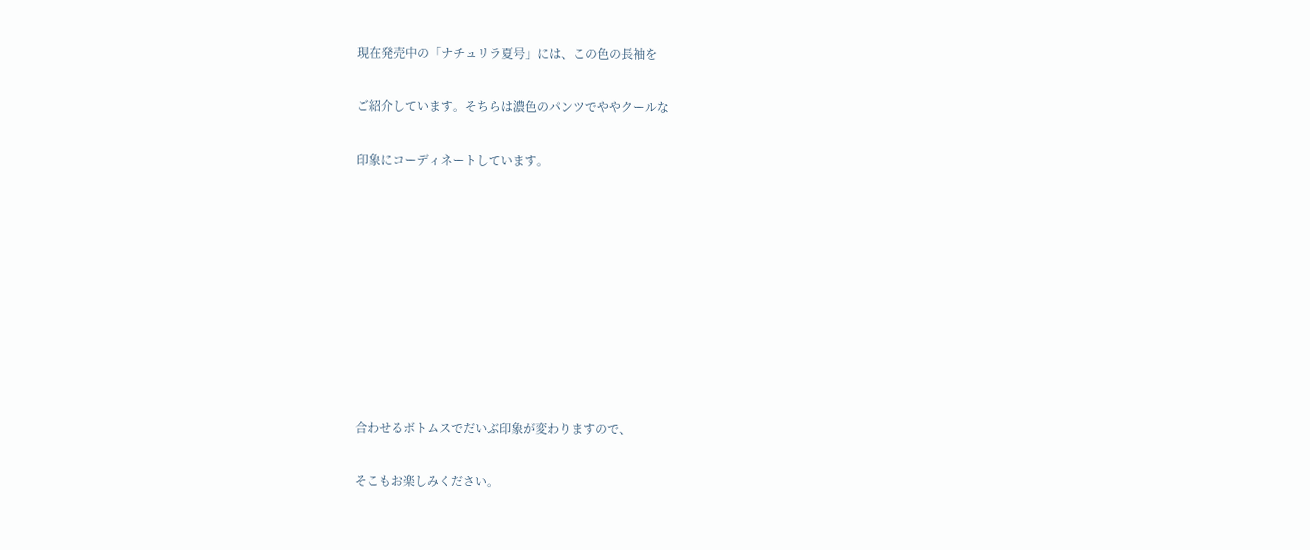現在発売中の「ナチュリラ夏号」には、この色の長袖を

ご紹介しています。そちらは濃色のパンツでややクールな

印象にコーディネートしています。









合わせるボトムスでだいぶ印象が変わりますので、

そこもお楽しみください。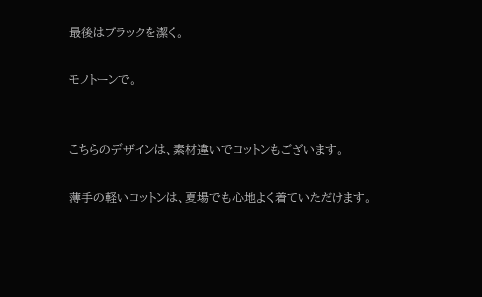最後はブラックを潔く。

モノトーンで。


こちらのデザインは、素材違いでコットンもございます。

薄手の軽いコットンは、夏場でも心地よく着ていただけます。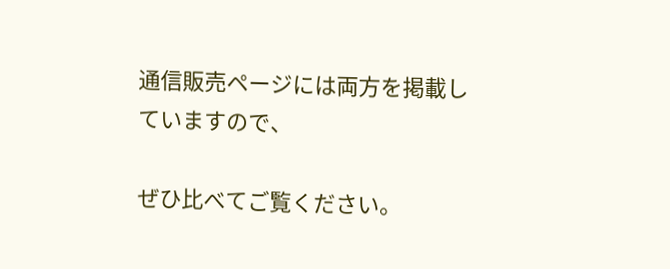通信販売ページには両方を掲載していますので、

ぜひ比べてご覧ください。